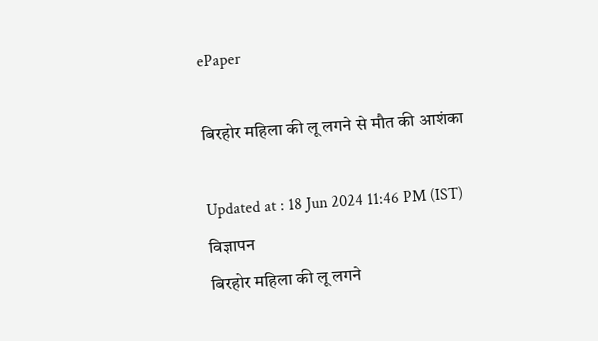ePaper

बिरहोर महिला की लू लगने से मौत की आशंका

Updated at : 18 Jun 2024 11:46 PM (IST)
विज्ञापन
बिरहोर महिला की लू लगने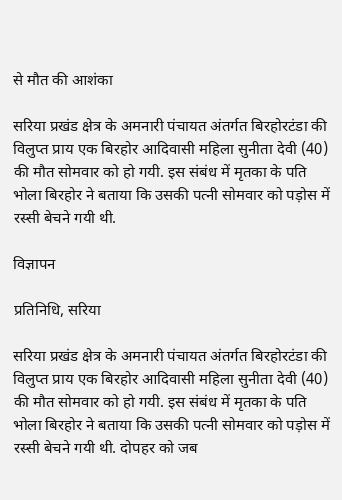से मौत की आशंका

सरिया प्रखंड क्षेत्र के अमनारी पंचायत अंतर्गत बिरहोरटंडा की विलुप्त प्राय एक बिरहोर आदिवासी महिला सुनीता देवी (40) की मौत सोमवार को हो गयी. इस संबंध में मृतका के पति भोला बिरहोर ने बताया कि उसकी पत्नी सोमवार को पड़ोस में रस्सी बेचने गयी थी.

विज्ञापन

प्रतिनिधि, सरिया

सरिया प्रखंड क्षेत्र के अमनारी पंचायत अंतर्गत बिरहोरटंडा की विलुप्त प्राय एक बिरहोर आदिवासी महिला सुनीता देवी (40) की मौत सोमवार को हो गयी. इस संबंध में मृतका के पति भोला बिरहोर ने बताया कि उसकी पत्नी सोमवार को पड़ोस में रस्सी बेचने गयी थी. दोपहर को जब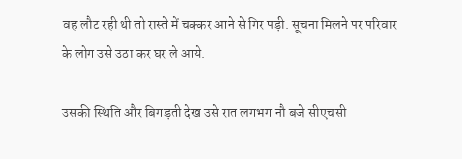वह लौट रही थी तो रास्ते में चक्कर आने से गिर पड़ी. सूचना मिलने पर परिवार के लोग उसे उठा कर घर ले आये.

उसकी स्थिति और बिगड़ती देख उसे रात लगभग नौ बजे सीएचसी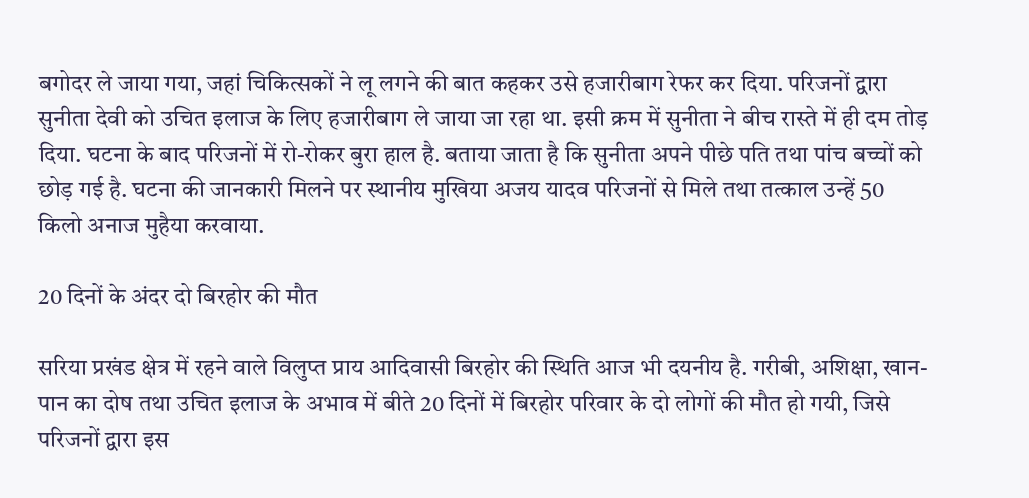बगोदर ले जाया गया, जहां चिकित्सकों ने लू लगने की बात कहकर उसे हजारीबाग रेफर कर दिया. परिजनों द्वारा सुनीता देवी को उचित इलाज के लिए हजारीबाग ले जाया जा रहा था. इसी क्रम में सुनीता ने बीच रास्ते में ही दम तोड़ दिया. घटना के बाद परिजनों में रो-रोकर बुरा हाल है. बताया जाता है कि सुनीता अपने पीछे पति तथा पांच बच्चों को छोड़ गई है. घटना की जानकारी मिलने पर स्थानीय मुखिया अजय यादव परिजनों से मिले तथा तत्काल उन्हें 50 किलो अनाज मुहैया करवाया.

20 दिनों के अंदर दो बिरहोर की मौत

सरिया प्रखंड क्षेत्र में रहने वाले विलुप्त प्राय आदिवासी बिरहोर की स्थिति आज भी दयनीय है. गरीबी, अशिक्षा, खान-पान का दोष तथा उचित इलाज के अभाव में बीते 20 दिनों में बिरहोर परिवार के दो लोगों की मौत हो गयी, जिसे परिजनों द्वारा इस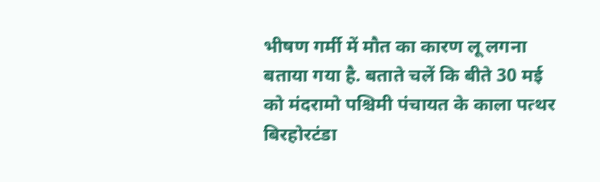भीषण गर्मी में मौत का कारण लू लगना बताया गया है. बताते चलें कि बीते 30 मई को मंदरामो पश्चिमी पंचायत के काला पत्थर बिरहोरटंडा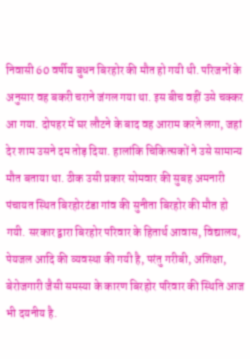निवासी 60 वर्षीय बुधन बिरहोर की मौत हो गयी थी. परिजनों के अनुसार वह बकरी चराने जंगल गया था. इस बीच वहीं उसे चक्कर आ गया. दोपहर में घर लौटने के बाद वह आराम करने लगा, जहां देर शाम उसने दम तोड़ दिया. हालांकि चिकित्सकों ने उसे सामान्य मौत बताया था. ठीक उसी प्रकार सोमवार की सुबह अमनारी पंचायत स्थित बिरहोरटंडा गांव की सुनीता बिरहोर की मौत हो गयी. सरकार द्वारा बिरहोर परिवार के हितार्थ आवास, विद्यालय, पेयजल आदि की व्यवस्था की गयी है, परंतु गरीबी, अशिक्षा, बेरोजगारी जैसी समस्या के कारण बिरहोर परिवार की स्थिति आज भी दयनीय है.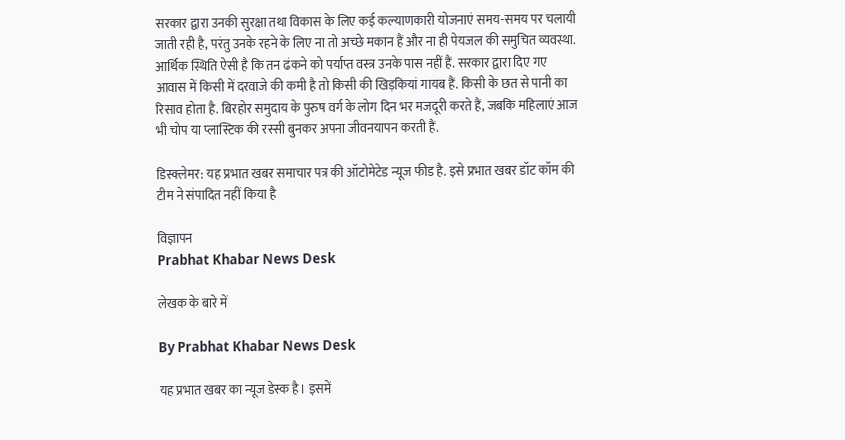सरकार द्वारा उनकी सुरक्षा तथा विकास के लिए कई कल्याणकारी योजनाएं समय-समय पर चलायी जाती रही है, परंतु उनके रहने के लिए ना तो अच्छे मकान हैं और ना ही पेयजल की समुचित व्यवस्था. आर्थिक स्थिति ऐसी है कि तन ढंकने को पर्याप्त वस्त्र उनके पास नहीं हैं. सरकार द्वारा दिए गए आवास में किसी में दरवाजे की कमी है तो किसी की खिड़कियां गायब हैं. किसी के छत से पानी का रिसाव होता है. बिरहोर समुदाय के पुरुष वर्ग के लोग दिन भर मजदूरी करते हैं, जबकि महिलाएं आज भी चोप या प्लास्टिक की रस्सी बुनकर अपना जीवनयापन करती हैं.

डिस्क्लेमर: यह प्रभात खबर समाचार पत्र की ऑटोमेटेड न्यूज फीड है. इसे प्रभात खबर डॉट कॉम की टीम ने संपादित नहीं किया है

विज्ञापन
Prabhat Khabar News Desk

लेखक के बारे में

By Prabhat Khabar News Desk

यह प्रभात खबर का न्यूज डेस्क है। इसमें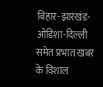बिहार-झारखंड-ओडिशा-दिल्‍ली समेत प्रभात खबर के विशाल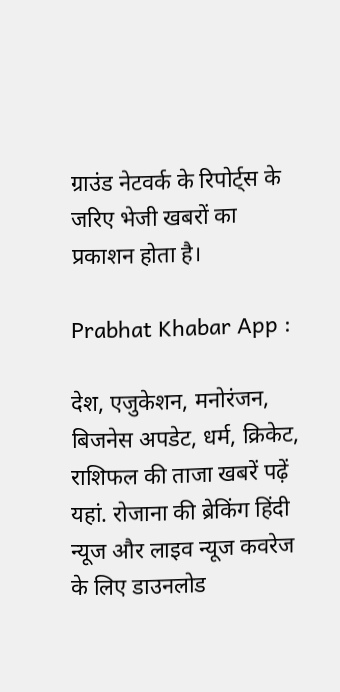ग्राउंड नेटवर्क के रिपोर्ट्स के जरिए भेजी खबरों का प्रकाशन होता है।

Prabhat Khabar App :

देश, एजुकेशन, मनोरंजन, बिजनेस अपडेट, धर्म, क्रिकेट, राशिफल की ताजा खबरें पढ़ें यहां. रोजाना की ब्रेकिंग हिंदी न्यूज और लाइव न्यूज कवरेज के लिए डाउनलोड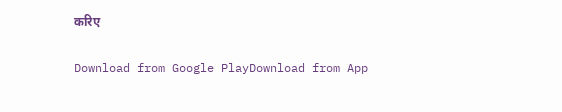करिए

Download from Google PlayDownload from App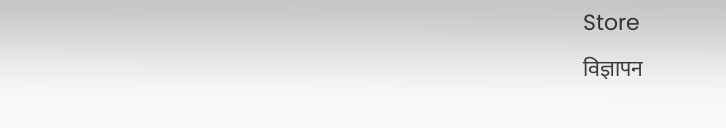Store
विज्ञापन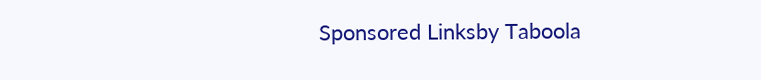Sponsored Linksby Taboola